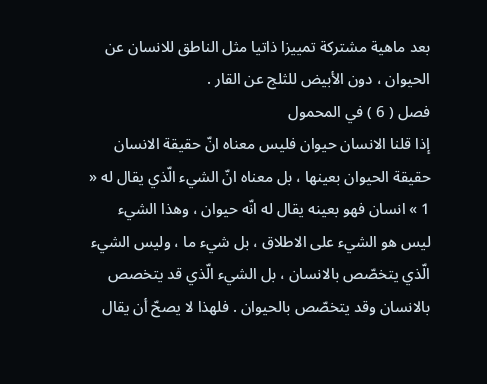بعد ماهية مشتركة تمييزا ذاتيا مثل الناطق للانسان عن الحيوان ، دون الأبيض للثلج عن القار .
فصل ( 6 ) في المحمول
إذا قلنا الانسان حيوان فليس معناه انّ حقيقة الانسان حقيقة الحيوان بعينها ، بل معناه انّ الشيء الّذي يقال له « 1 » انسان فهو بعينه يقال له انّه حيوان ، وهذا الشيء ليس هو الشيء على الاطلاق ، بل شيء ما ، وليس الشيء الّذي يتخصّص بالانسان ، بل الشيء الّذي قد يتخصص بالانسان وقد يتخصّص بالحيوان . فلهذا لا يصحّ أن يقال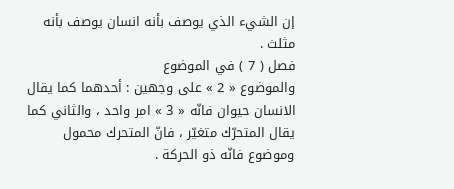إن الشيء الذي يوصف بأنه انسان يوصف بأنه مثلث .
فصل ( 7 ) في الموضوع
والموضوع « 2 » على وجهين : أحدهما كما يقال الانسان حيوان فانّه « 3 » امر واحد ، والثاني كما يقال المتحرّك متغيّر ، فانّ المتحرك محمول وموضوع فانّه ذو الحركة .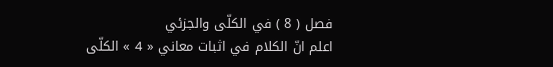فصل ( 8 ) في الكلّى والجزئي
اعلم انّ الكلام في اثبات معاني « 4 » الكلّى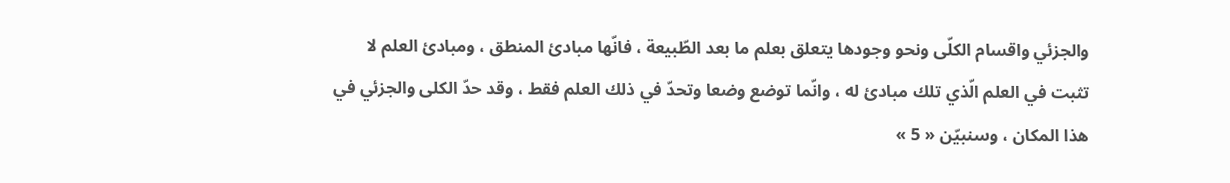والجزئي واقسام الكلّى ونحو وجودها يتعلق بعلم ما بعد الطّبيعة ، فانّها مبادئ المنطق ، ومبادئ العلم لا تثبت في العلم الّذي تلك مبادئ له ، وانّما توضع وضعا وتحدّ في ذلك العلم فقط ، وقد حدّ الكلى والجزئي في هذا المكان ، وسنبيّن « 5 »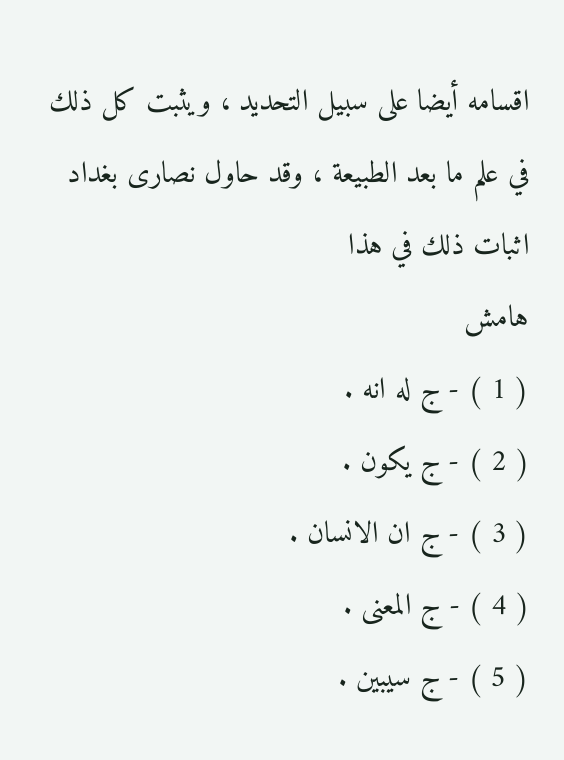اقسامه أيضا على سبيل التحديد ، ويثبت كل ذلك في علم ما بعد الطبيعة ، وقد حاول نصارى بغداد اثبات ذلك في هذا
هامش
( 1 ) - ج له انه .
( 2 ) - ج يكون .
( 3 ) - ج ان الانسان .
( 4 ) - ج المعنى .
( 5 ) - ج سيبين .